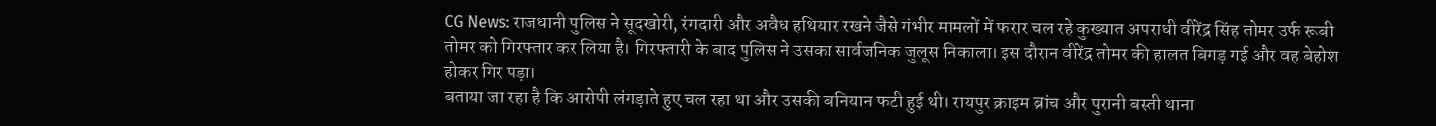CG News: राजधानी पुलिस ने सूदखोरी, रंगदारी और अवैध हथियार रखने जैसे गंभीर मामलों में फरार चल रहे कुख्यात अपराधी वीरेंद्र सिंह तोमर उर्फ रूबी तोमर को गिरफ्तार कर लिया है। गिरफ्तारी के बाद पुलिस ने उसका सार्वजनिक जुलूस निकाला। इस दौरान वीरेंद्र तोमर की हालत बिगड़ गई और वह बेहोश होकर गिर पड़ा।
बताया जा रहा है कि आरोपी लंगड़ाते हुए चल रहा था और उसकी बनियान फटी हुई थी। रायपुर क्राइम ब्रांच और पुरानी बस्ती थाना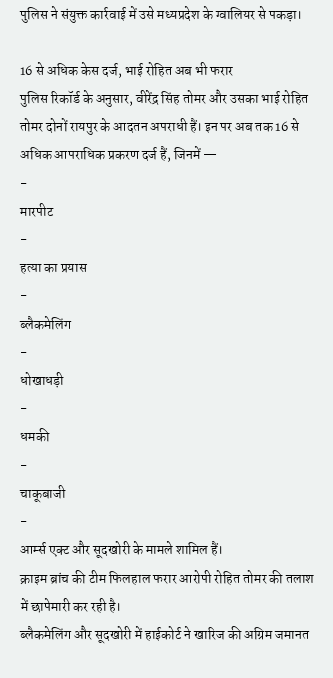पुलिस ने संयुक्त कार्रवाई में उसे मध्यप्रदेश के ग्वालियर से पकड़ा।

16 से अधिक केस दर्ज, भाई रोहित अब भी फरार
पुलिस रिकॉर्ड के अनुसार, वीरेंद्र सिंह तोमर और उसका भाई रोहित तोमर दोनों रायपुर के आदतन अपराधी हैं। इन पर अब तक 16 से अधिक आपराधिक प्रकरण दर्ज हैं, जिनमें —
-
मारपीट
-
हत्या का प्रयास
-
ब्लैकमेलिंग
-
धोखाधड़ी
-
धमकी
-
चाकूबाजी
-
आर्म्स एक्ट और सूदखोरी के मामले शामिल हैं।
क्राइम ब्रांच की टीम फिलहाल फरार आरोपी रोहित तोमर की तलाश में छापेमारी कर रही है।
ब्लैकमेलिंग और सूदखोरी में हाईकोर्ट ने खारिज की अग्रिम जमानत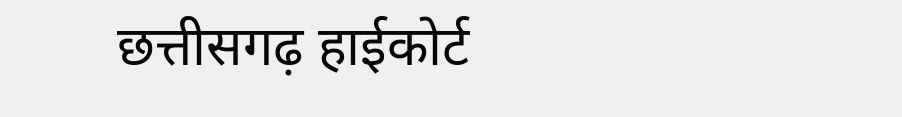छत्तीसगढ़ हाईकोर्ट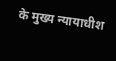के मुख्य न्यायाधीश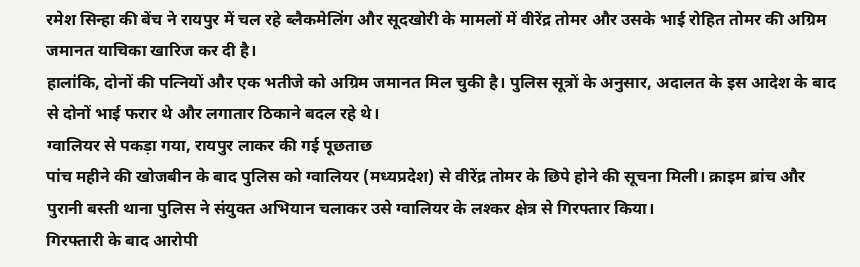रमेश सिन्हा की बेंच ने रायपुर में चल रहे ब्लैकमेलिंग और सूदखोरी के मामलों में वीरेंद्र तोमर और उसके भाई रोहित तोमर की अग्रिम जमानत याचिका खारिज कर दी है।
हालांकि, दोनों की पत्नियों और एक भतीजे को अग्रिम जमानत मिल चुकी है। पुलिस सूत्रों के अनुसार, अदालत के इस आदेश के बाद से दोनों भाई फरार थे और लगातार ठिकाने बदल रहे थे।
ग्वालियर से पकड़ा गया, रायपुर लाकर की गई पूछताछ
पांच महीने की खोजबीन के बाद पुलिस को ग्वालियर (मध्यप्रदेश) से वीरेंद्र तोमर के छिपे होने की सूचना मिली। क्राइम ब्रांच और पुरानी बस्ती थाना पुलिस ने संयुक्त अभियान चलाकर उसे ग्वालियर के लश्कर क्षेत्र से गिरफ्तार किया।
गिरफ्तारी के बाद आरोपी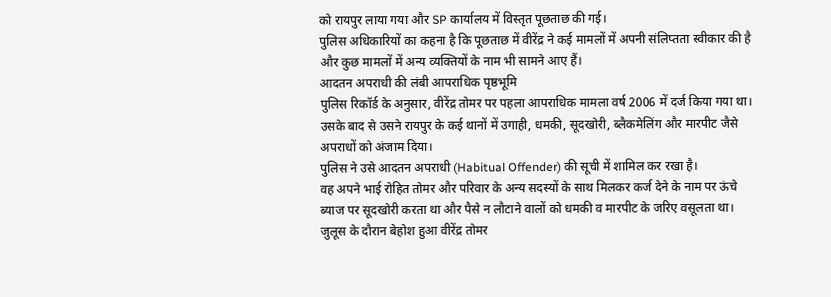को रायपुर लाया गया और SP कार्यालय में विस्तृत पूछताछ की गई।
पुलिस अधिकारियों का कहना है कि पूछताछ में वीरेंद्र ने कई मामलों में अपनी संलिप्तता स्वीकार की है और कुछ मामलों में अन्य व्यक्तियों के नाम भी सामने आए हैं।
आदतन अपराधी की लंबी आपराधिक पृष्ठभूमि
पुलिस रिकॉर्ड के अनुसार, वीरेंद्र तोमर पर पहला आपराधिक मामला वर्ष 2006 में दर्ज किया गया था।
उसके बाद से उसने रायपुर के कई थानों में उगाही, धमकी, सूदखोरी, ब्लैकमेलिंग और मारपीट जैसे अपराधों को अंजाम दिया।
पुलिस ने उसे आदतन अपराधी (Habitual Offender) की सूची में शामिल कर रखा है।
वह अपने भाई रोहित तोमर और परिवार के अन्य सदस्यों के साथ मिलकर कर्ज देने के नाम पर ऊंचे ब्याज पर सूदखोरी करता था और पैसे न लौटाने वालों को धमकी व मारपीट के जरिए वसूलता था।
जुलूस के दौरान बेहोश हुआ वीरेंद्र तोमर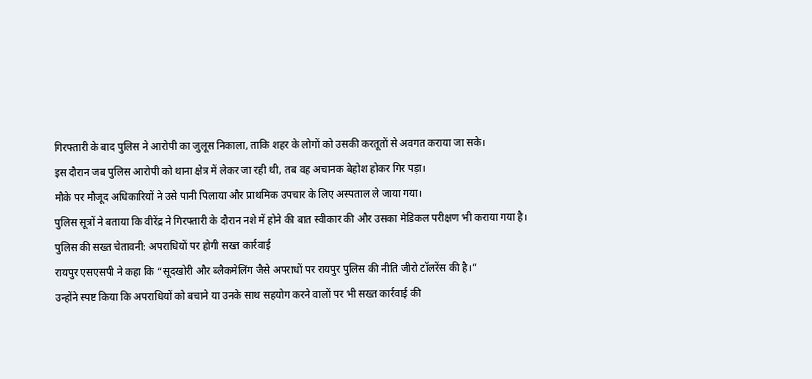गिरफ्तारी के बाद पुलिस ने आरोपी का जुलूस निकाला, ताकि शहर के लोगों को उसकी करतूतों से अवगत कराया जा सके।
इस दौरान जब पुलिस आरोपी को थाना क्षेत्र में लेकर जा रही थी, तब वह अचानक बेहोश होकर गिर पड़ा।
मौके पर मौजूद अधिकारियों ने उसे पानी पिलाया और प्राथमिक उपचार के लिए अस्पताल ले जाया गया।
पुलिस सूत्रों ने बताया कि वीरेंद्र ने गिरफ्तारी के दौरान नशे में होने की बात स्वीकार की और उसका मेडिकल परीक्षण भी कराया गया है।
पुलिस की सख्त चेतावनी: अपराधियों पर होगी सख्त कार्रवाई
रायपुर एसएसपी ने कहा कि “सूदखोरी और ब्लैकमेलिंग जैसे अपराधों पर रायपुर पुलिस की नीति जीरो टॉलरेंस की है।”
उन्होंने स्पष्ट किया कि अपराधियों को बचाने या उनके साथ सहयोग करने वालों पर भी सख्त कार्रवाई की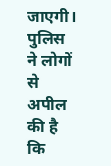जाएगी।
पुलिस ने लोगों से अपील की है कि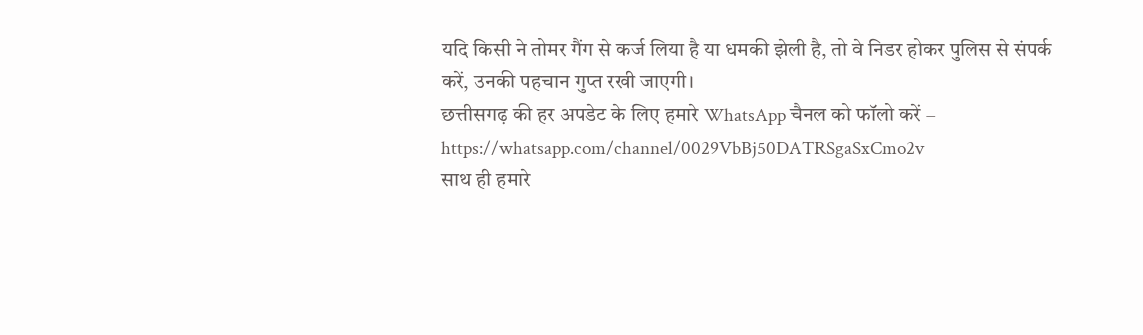यदि किसी ने तोमर गैंग से कर्ज लिया है या धमकी झेली है, तो वे निडर होकर पुलिस से संपर्क करें, उनकी पहचान गुप्त रखी जाएगी।
छत्तीसगढ़ की हर अपडेट के लिए हमारे WhatsApp चैनल को फॉलो करें – https://whatsapp.com/channel/0029VbBj50DATRSgaSxCmo2v
साथ ही हमारे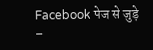Facebook पेज से जुड़े –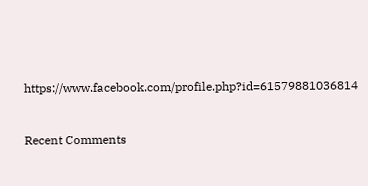https://www.facebook.com/profile.php?id=61579881036814



Recent Comments